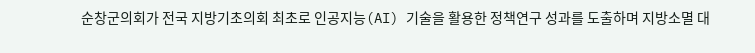순창군의회가 전국 지방기초의회 최초로 인공지능(AI) 기술을 활용한 정책연구 성과를 도출하며 지방소멸 대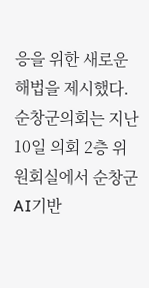응을 위한 새로운 해법을 제시했다. 순창군의회는 지난 10일 의회 2층 위원회실에서 순창군 AI기반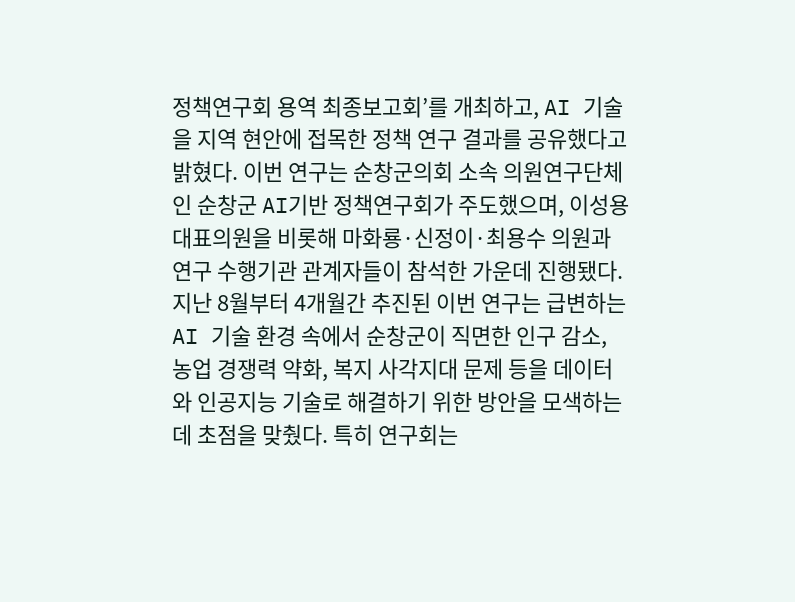정책연구회 용역 최종보고회’를 개최하고, AI 기술을 지역 현안에 접목한 정책 연구 결과를 공유했다고 밝혔다. 이번 연구는 순창군의회 소속 의원연구단체인 순창군 AI기반 정책연구회가 주도했으며, 이성용 대표의원을 비롯해 마화룡·신정이·최용수 의원과 연구 수행기관 관계자들이 참석한 가운데 진행됐다. 지난 8월부터 4개월간 추진된 이번 연구는 급변하는 AI 기술 환경 속에서 순창군이 직면한 인구 감소, 농업 경쟁력 약화, 복지 사각지대 문제 등을 데이터와 인공지능 기술로 해결하기 위한 방안을 모색하는 데 초점을 맞췄다. 특히 연구회는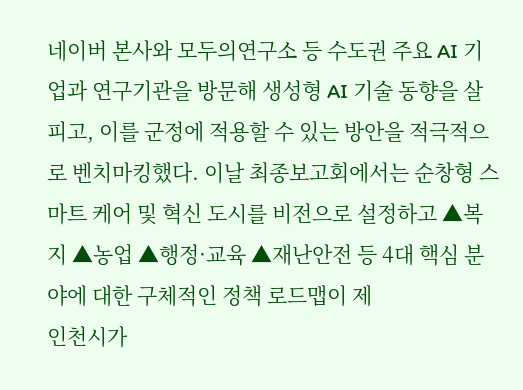네이버 본사와 모두의연구소 등 수도권 주요 AI 기업과 연구기관을 방문해 생성형 AI 기술 동향을 살피고, 이를 군정에 적용할 수 있는 방안을 적극적으로 벤치마킹했다. 이날 최종보고회에서는 순창형 스마트 케어 및 혁신 도시를 비전으로 설정하고 ▲복지 ▲농업 ▲행정·교육 ▲재난안전 등 4대 핵심 분야에 대한 구체적인 정책 로드맵이 제
인천시가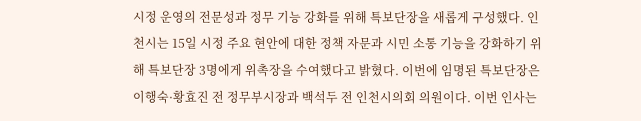시정 운영의 전문성과 정무 기능 강화를 위해 특보단장을 새롭게 구성했다. 인천시는 15일 시정 주요 현안에 대한 정책 자문과 시민 소통 기능을 강화하기 위해 특보단장 3명에게 위촉장을 수여했다고 밝혔다. 이번에 임명된 특보단장은 이행숙·황효진 전 정무부시장과 백석두 전 인천시의회 의원이다. 이번 인사는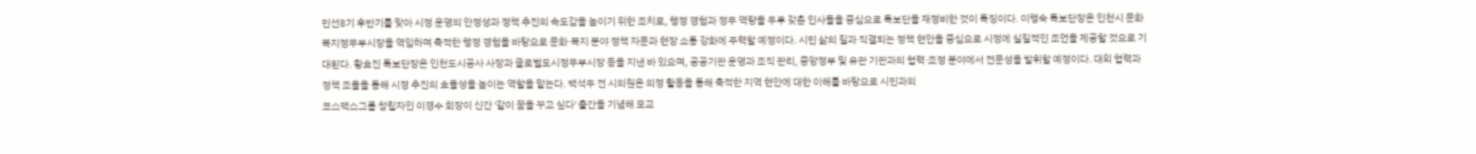민선8기 후반기를 맞아 시정 운영의 안정성과 정책 추진의 속도감을 높이기 위한 조치로, 행정 경험과 정무 역량을 두루 갖춘 인사들을 중심으로 특보단을 재정비한 것이 특징이다. 이행숙 특보단장은 인천시 문화복지정무부시장을 역임하며 축적한 행정 경험을 바탕으로 문화·복지 분야 정책 자문과 현장 소통 강화에 주력할 예정이다. 시민 삶의 질과 직결되는 정책 현안을 중심으로 시정에 실질적인 조언을 제공할 것으로 기대된다. 황효진 특보단장은 인천도시공사 사장과 글로벌도시정무부시장 등을 지낸 바 있으며, 공공기관 운영과 조직 관리, 중앙정부 및 유관 기관과의 협력·조정 분야에서 전문성을 발휘할 예정이다. 대외 협력과 정책 조율을 통해 시정 추진의 효율성을 높이는 역할을 맡는다. 백석두 전 시의원은 의정 활동을 통해 축적한 지역 현안에 대한 이해를 바탕으로 시민과의
코스맥스그룹 창립자인 이경수 회장이 신간 '같이 꿈을 꾸고 싶다' 출간을 기념해 모교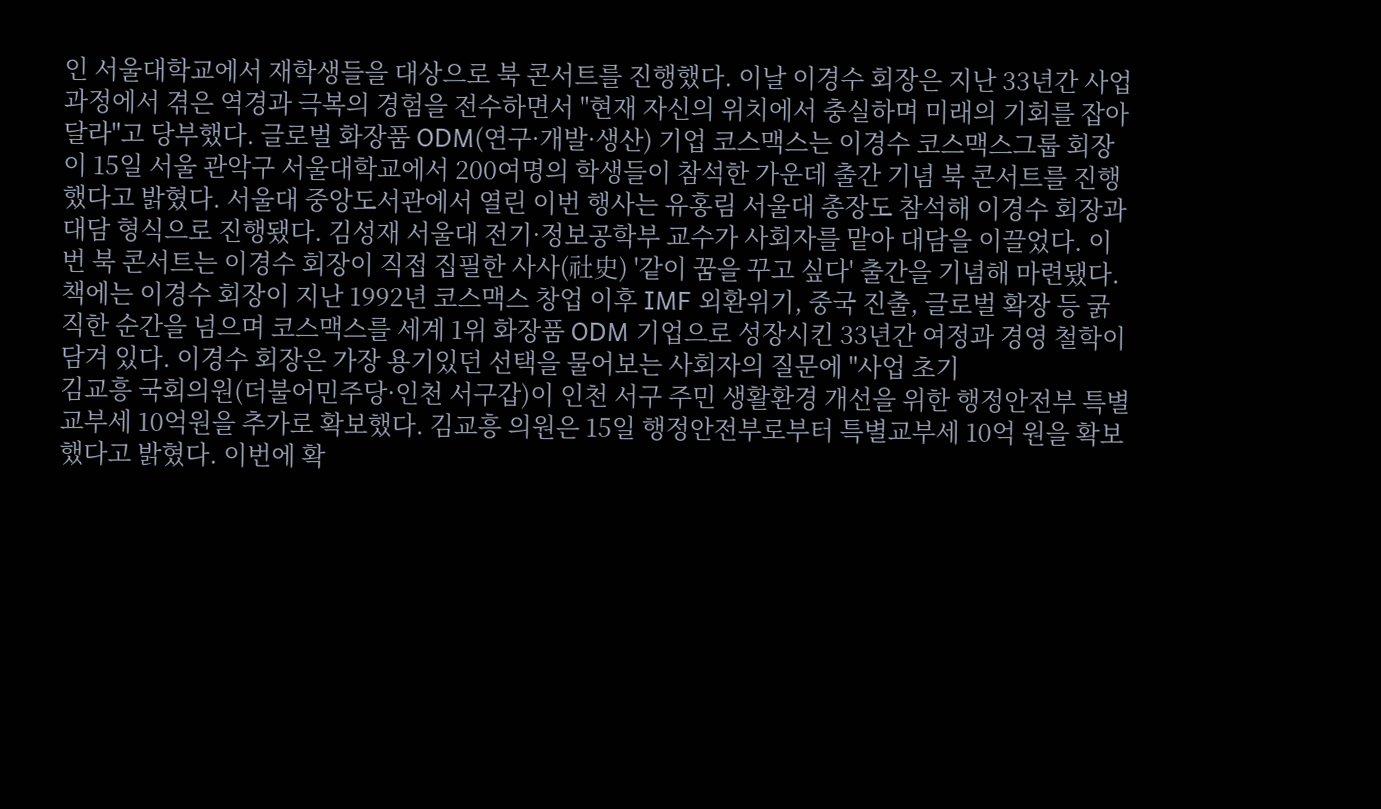인 서울대학교에서 재학생들을 대상으로 북 콘서트를 진행했다. 이날 이경수 회장은 지난 33년간 사업 과정에서 겪은 역경과 극복의 경험을 전수하면서 "현재 자신의 위치에서 충실하며 미래의 기회를 잡아달라"고 당부했다. 글로벌 화장품 ODM(연구·개발·생산) 기업 코스맥스는 이경수 코스맥스그룹 회장이 15일 서울 관악구 서울대학교에서 200여명의 학생들이 참석한 가운데 출간 기념 북 콘서트를 진행했다고 밝혔다. 서울대 중앙도서관에서 열린 이번 행사는 유홍림 서울대 총장도 참석해 이경수 회장과 대담 형식으로 진행됐다. 김성재 서울대 전기·정보공학부 교수가 사회자를 맡아 대담을 이끌었다. 이번 북 콘서트는 이경수 회장이 직접 집필한 사사(社史) '같이 꿈을 꾸고 싶다' 출간을 기념해 마련됐다. 책에는 이경수 회장이 지난 1992년 코스맥스 창업 이후 IMF 외환위기, 중국 진출, 글로벌 확장 등 굵직한 순간을 넘으며 코스맥스를 세계 1위 화장품 ODM 기업으로 성장시킨 33년간 여정과 경영 철학이 담겨 있다. 이경수 회장은 가장 용기있던 선택을 물어보는 사회자의 질문에 "사업 초기
김교흥 국회의원(더불어민주당·인천 서구갑)이 인천 서구 주민 생활환경 개선을 위한 행정안전부 특별교부세 10억원을 추가로 확보했다. 김교흥 의원은 15일 행정안전부로부터 특별교부세 10억 원을 확보했다고 밝혔다. 이번에 확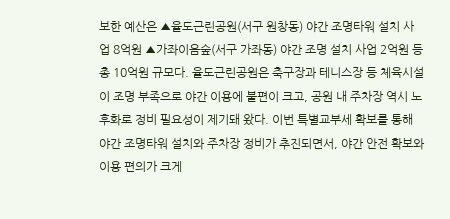보한 예산은 ▲율도근린공원(서구 원창동) 야간 조명타워 설치 사업 8억원 ▲가좌이음숲(서구 가좌동) 야간 조명 설치 사업 2억원 등 총 10억원 규모다. 율도근린공원은 축구장과 테니스장 등 체육시설이 조명 부족으로 야간 이용에 불편이 크고, 공원 내 주차장 역시 노후화로 정비 필요성이 제기돼 왔다. 이번 특별교부세 확보를 통해 야간 조명타워 설치와 주차장 정비가 추진되면서, 야간 안전 확보와 이용 편의가 크게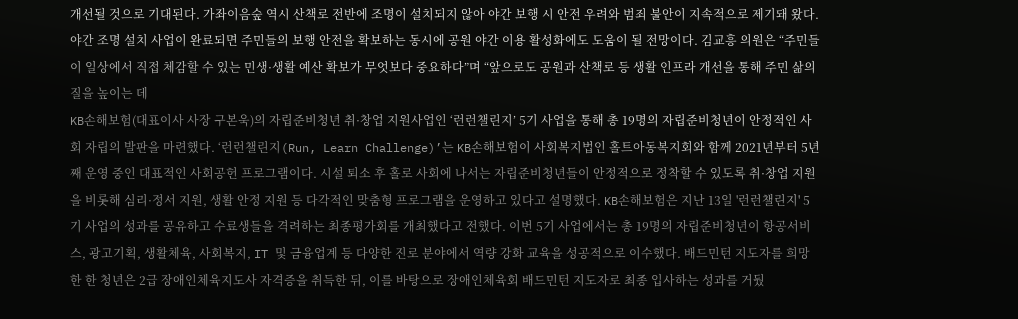개선될 것으로 기대된다. 가좌이음숲 역시 산책로 전반에 조명이 설치되지 않아 야간 보행 시 안전 우려와 범죄 불안이 지속적으로 제기돼 왔다. 야간 조명 설치 사업이 완료되면 주민들의 보행 안전을 확보하는 동시에 공원 야간 이용 활성화에도 도움이 될 전망이다. 김교흥 의원은 “주민들이 일상에서 직접 체감할 수 있는 민생·생활 예산 확보가 무엇보다 중요하다”며 “앞으로도 공원과 산책로 등 생활 인프라 개선을 통해 주민 삶의 질을 높이는 데
KB손해보험(대표이사 사장 구본욱)의 자립준비청년 취·창업 지원사업인 ‘런런챌린지’ 5기 사업을 통해 총 19명의 자립준비청년이 안정적인 사회 자립의 발판을 마련했다. ‘런런챌린지(Run, Learn Challenge)’는 KB손해보험이 사회복지법인 홀트아동복지회와 함께 2021년부터 5년째 운영 중인 대표적인 사회공헌 프로그램이다. 시설 퇴소 후 홀로 사회에 나서는 자립준비청년들이 안정적으로 정착할 수 있도록 취·창업 지원을 비롯해 심리·정서 지원, 생활 안정 지원 등 다각적인 맞춤형 프로그램을 운영하고 있다고 설명했다. KB손해보험은 지난 13일 '런런챌린지' 5기 사업의 성과를 공유하고 수료생들을 격려하는 최종평가회를 개최했다고 전했다. 이번 5기 사업에서는 총 19명의 자립준비청년이 항공서비스, 광고기획, 생활체육, 사회복지, IT 및 금융업계 등 다양한 진로 분야에서 역량 강화 교육을 성공적으로 이수했다. 배드민턴 지도자를 희망한 한 청년은 2급 장애인체육지도사 자격증을 취득한 뒤, 이를 바탕으로 장애인체육회 배드민턴 지도자로 최종 입사하는 성과를 거뒀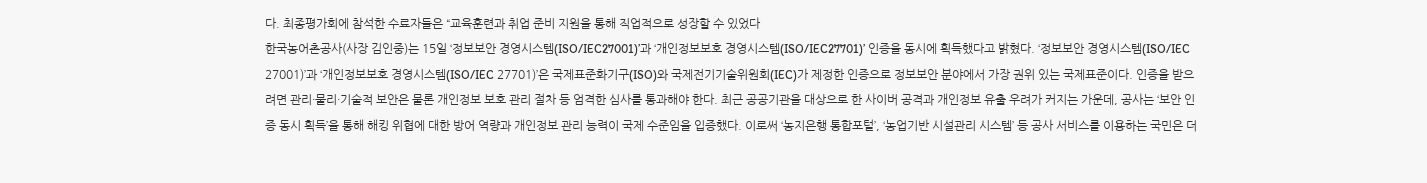다. 최종평가회에 참석한 수료자들은 “교육훈련과 취업 준비 지원을 통해 직업적으로 성장할 수 있었다
한국농어촌공사(사장 김인중)는 15일 ‘정보보안 경영시스템(ISO/IEC27001)’과 ‘개인정보보호 경영시스템(ISO/IEC27701)’ 인증을 동시에 획득했다고 밝혔다. ‘정보보안 경영시스템(ISO/IEC 27001)’과 ‘개인정보보호 경영시스템(ISO/IEC 27701)’은 국제표준화기구(ISO)와 국제전기기술위원회(IEC)가 제정한 인증으로 정보보안 분야에서 가장 권위 있는 국제표준이다. 인증을 받으려면 관리·물리·기술적 보안은 물론 개인정보 보호 관리 절차 등 엄격한 심사를 통과해야 한다. 최근 공공기관을 대상으로 한 사이버 공격과 개인정보 유출 우려가 커지는 가운데, 공사는 ‘보안 인증 동시 획득’을 통해 해킹 위협에 대한 방어 역량과 개인정보 관리 능력이 국제 수준임을 입증했다. 이로써 ‘농지은행 통합포털’, ‘농업기반 시설관리 시스템’ 등 공사 서비스를 이용하는 국민은 더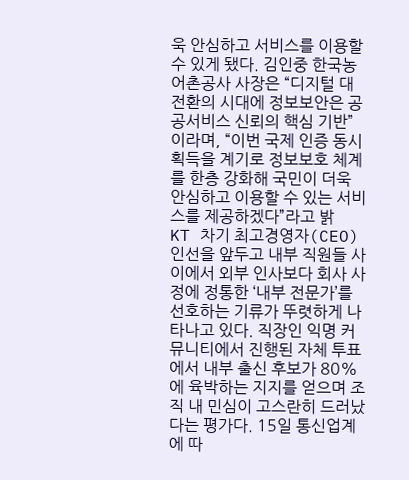욱 안심하고 서비스를 이용할 수 있게 됐다. 김인중 한국농어촌공사 사장은 “디지털 대전환의 시대에 정보보안은 공공서비스 신뢰의 핵심 기반”이라며, “이번 국제 인증 동시 획득을 계기로 정보보호 체계를 한층 강화해 국민이 더욱 안심하고 이용할 수 있는 서비스를 제공하겠다”라고 밝
KT 차기 최고경영자(CEO) 인선을 앞두고 내부 직원들 사이에서 외부 인사보다 회사 사정에 정통한 ‘내부 전문가’를 선호하는 기류가 뚜렷하게 나타나고 있다. 직장인 익명 커뮤니티에서 진행된 자체 투표에서 내부 출신 후보가 80%에 육박하는 지지를 얻으며 조직 내 민심이 고스란히 드러났다는 평가다. 15일 통신업계에 따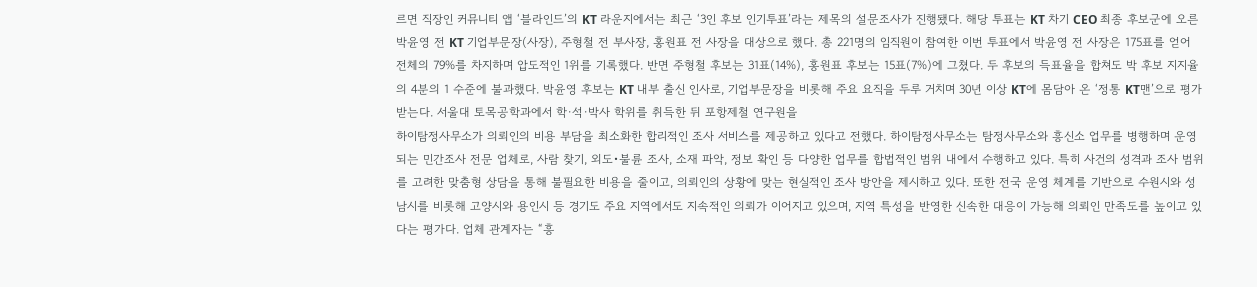르면 직장인 커뮤니티 앱 ‘블라인드’의 KT 라운지에서는 최근 ‘3인 후보 인기투표’라는 제목의 설문조사가 진행됐다. 해당 투표는 KT 차기 CEO 최종 후보군에 오른 박윤영 전 KT 기업부문장(사장), 주형철 전 부사장, 홍원표 전 사장을 대상으로 했다. 총 221명의 임직원이 참여한 이번 투표에서 박윤영 전 사장은 175표를 얻어 전체의 79%를 차지하며 압도적인 1위를 기록했다. 반면 주형철 후보는 31표(14%), 홍원표 후보는 15표(7%)에 그쳤다. 두 후보의 득표율을 합쳐도 박 후보 지지율의 4분의 1 수준에 불과했다. 박윤영 후보는 KT 내부 출신 인사로, 기업부문장을 비롯해 주요 요직을 두루 거치며 30년 이상 KT에 몸담아 온 ‘정통 KT맨’으로 평가받는다. 서울대 토목공학과에서 학·석·박사 학위를 취득한 뒤 포항제철 연구원을
하이탐정사무소가 의뢰인의 비용 부담을 최소화한 합리적인 조사 서비스를 제공하고 있다고 전했다. 하이탐정사무소는 탐정사무소와 흥신소 업무를 병행하며 운영되는 민간조사 전문 업체로, 사람 찾기, 외도•불륜 조사, 소재 파악, 정보 확인 등 다양한 업무를 합법적인 범위 내에서 수행하고 있다. 특히 사건의 성격과 조사 범위를 고려한 맞춤형 상담을 통해 불필요한 비용을 줄이고, 의뢰인의 상황에 맞는 현실적인 조사 방안을 제시하고 있다. 또한 전국 운영 체계를 기반으로 수원시와 성남시를 비롯해 고양시와 용인시 등 경기도 주요 지역에서도 지속적인 의뢰가 이어지고 있으며, 지역 특성을 반영한 신속한 대응이 가능해 의뢰인 만족도를 높이고 있다는 평가다. 업체 관계자는 “흥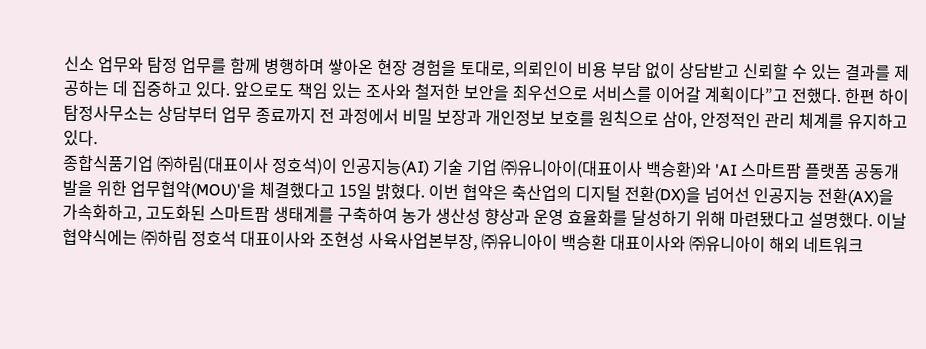신소 업무와 탐정 업무를 함께 병행하며 쌓아온 현장 경험을 토대로, 의뢰인이 비용 부담 없이 상담받고 신뢰할 수 있는 결과를 제공하는 데 집중하고 있다. 앞으로도 책임 있는 조사와 철저한 보안을 최우선으로 서비스를 이어갈 계획이다”고 전했다. 한편 하이탐정사무소는 상담부터 업무 종료까지 전 과정에서 비밀 보장과 개인정보 보호를 원칙으로 삼아, 안정적인 관리 체계를 유지하고 있다.
종합식품기업 ㈜하림(대표이사 정호석)이 인공지능(AI) 기술 기업 ㈜유니아이(대표이사 백승환)와 'AI 스마트팜 플랫폼 공동개발을 위한 업무협약(MOU)'을 체결했다고 15일 밝혔다. 이번 협약은 축산업의 디지털 전환(DX)을 넘어선 인공지능 전환(AX)을 가속화하고, 고도화된 스마트팜 생태계를 구축하여 농가 생산성 향상과 운영 효율화를 달성하기 위해 마련됐다고 설명했다. 이날 협약식에는 ㈜하림 정호석 대표이사와 조현성 사육사업본부장, ㈜유니아이 백승환 대표이사와 ㈜유니아이 해외 네트워크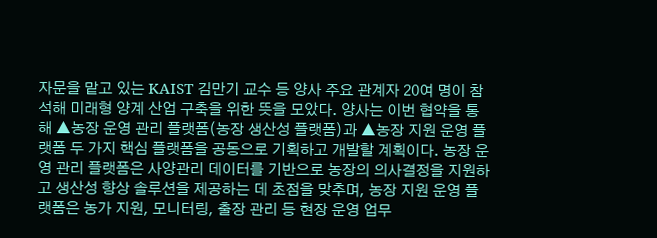자문을 맡고 있는 KAIST 김만기 교수 등 양사 주요 관계자 20여 명이 참석해 미래형 양계 산업 구축을 위한 뜻을 모았다. 양사는 이번 협약을 통해 ▲농장 운영 관리 플랫폼(농장 생산성 플랫폼)과 ▲농장 지원 운영 플랫폼 두 가지 핵심 플랫폼을 공동으로 기획하고 개발할 계획이다. 농장 운영 관리 플랫폼은 사양관리 데이터를 기반으로 농장의 의사결정을 지원하고 생산성 향상 솔루션을 제공하는 데 초점을 맞추며, 농장 지원 운영 플랫폼은 농가 지원, 모니터링, 출장 관리 등 현장 운영 업무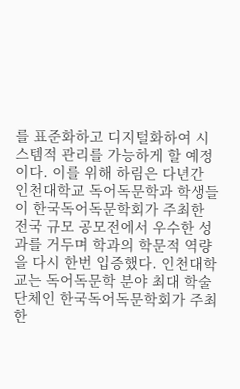를 표준화하고 디지털화하여 시스템적 관리를 가능하게 할 예정이다. 이를 위해 하림은 다년간
인천대학교 독어독문학과 학생들이 한국독어독문학회가 주최한 전국 규모 공모전에서 우수한 성과를 거두며 학과의 학문적 역량을 다시 한번 입증했다. 인천대학교는 독어독문학 분야 최대 학술단체인 한국독어독문학회가 주최한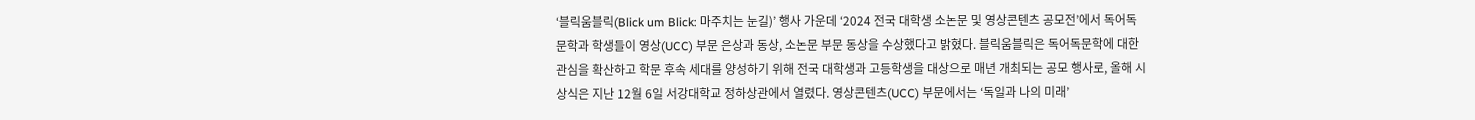‘블릭움블릭(Blick um Blick: 마주치는 눈길)’ 행사 가운데 ‘2024 전국 대학생 소논문 및 영상콘텐츠 공모전’에서 독어독문학과 학생들이 영상(UCC) 부문 은상과 동상, 소논문 부문 동상을 수상했다고 밝혔다. 블릭움블릭은 독어독문학에 대한 관심을 확산하고 학문 후속 세대를 양성하기 위해 전국 대학생과 고등학생을 대상으로 매년 개최되는 공모 행사로, 올해 시상식은 지난 12월 6일 서강대학교 정하상관에서 열렸다. 영상콘텐츠(UCC) 부문에서는 ‘독일과 나의 미래’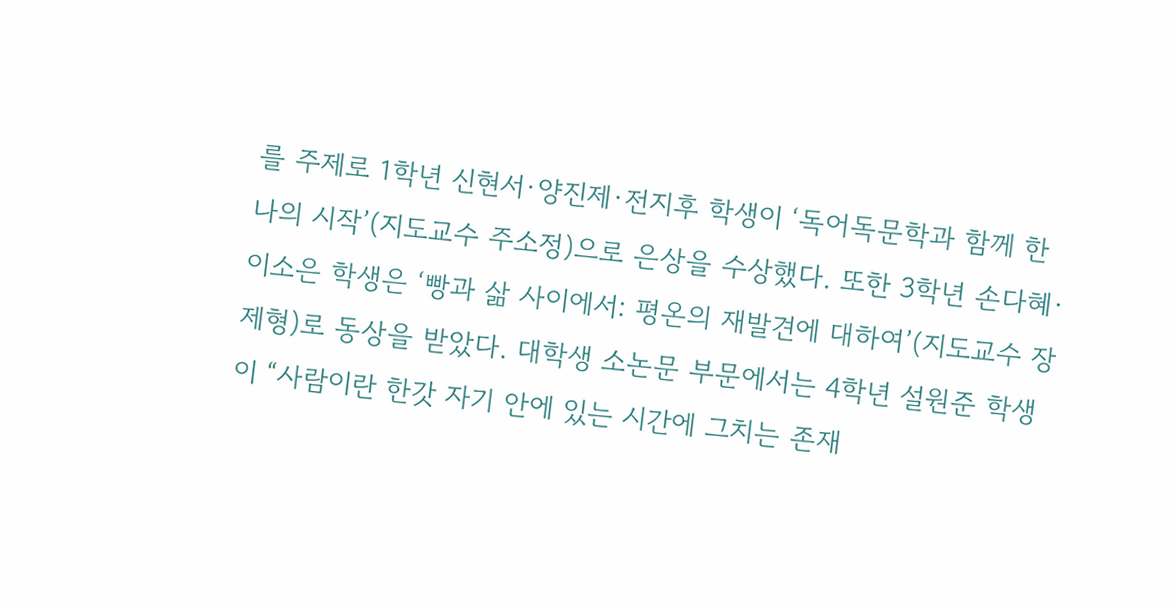를 주제로 1학년 신현서·양진제·전지후 학생이 ‘독어독문학과 함께 한 나의 시작’(지도교수 주소정)으로 은상을 수상했다. 또한 3학년 손다혜·이소은 학생은 ‘빵과 삶 사이에서: 평온의 재발견에 대하여’(지도교수 장제형)로 동상을 받았다. 대학생 소논문 부문에서는 4학년 설원준 학생이 “사람이란 한갓 자기 안에 있는 시간에 그치는 존재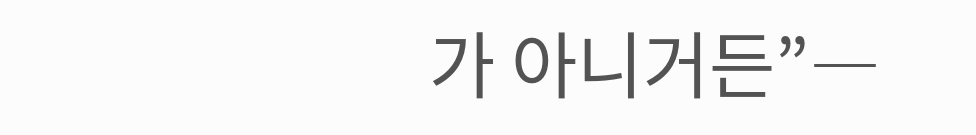가 아니거든”―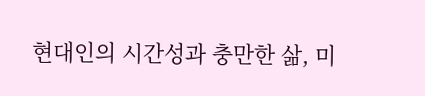현대인의 시간성과 충만한 삶, 미